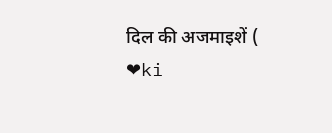दिल की अजमाइशें ( ❤ki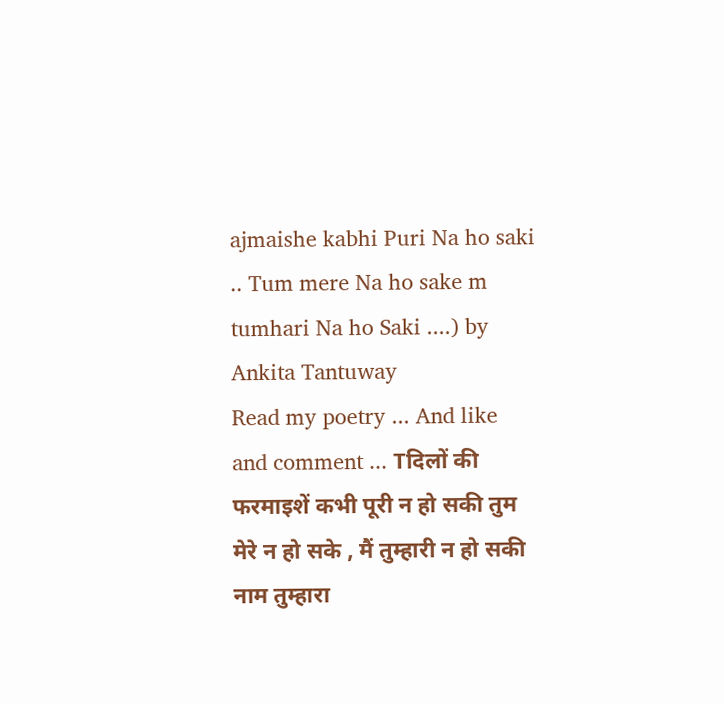ajmaishe kabhi Puri Na ho saki .. Tum mere Na ho sake m tumhari Na ho Saki ....) by Ankita Tantuway
Read my poetry ... And like and comment ... Tदिलों की फरमाइशें कभी पूरी न हो सकी तुम मेरे न हो सके , मैं तुम्हारी न हो सकी नाम तुम्हारा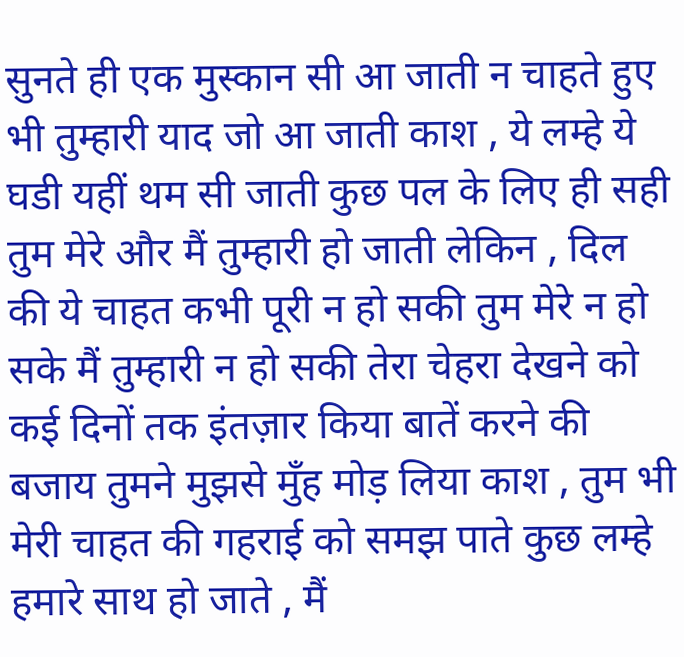सुनते ही एक मुस्कान सी आ जाती न चाहते हुए भी तुम्हारी याद जो आ जाती काश , ये लम्हे ये घडी यहीं थम सी जाती कुछ पल के लिए ही सही तुम मेरे और मैं तुम्हारी हो जाती लेकिन , दिल की ये चाहत कभी पूरी न हो सकी तुम मेरे न हो सके मैं तुम्हारी न हो सकी तेरा चेहरा देखने को कई दिनों तक इंतज़ार किया बातें करने की बजाय तुमने मुझसे मुँह मोड़ लिया काश , तुम भी मेरी चाहत की गहराई को समझ पाते कुछ लम्हे हमारे साथ हो जाते , मैं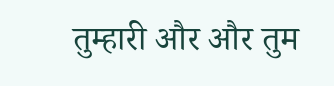तुम्हारी और और तुम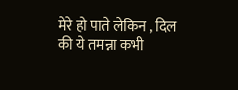मेरे हो पाते लेकिन , दिल की ये तमन्ना कभी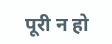पूरी न हो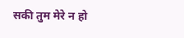सकी तुम मेरे न हो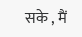सके , मैं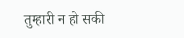तुम्हारी न हो सकी